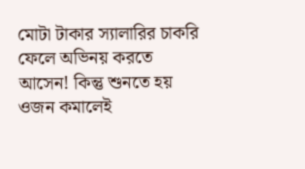মোটা টাকার স্যালারির চাকরি ফেলে অভিনয় করতে আসেন! কিন্তু শুনতে হয় ওজন কমালেই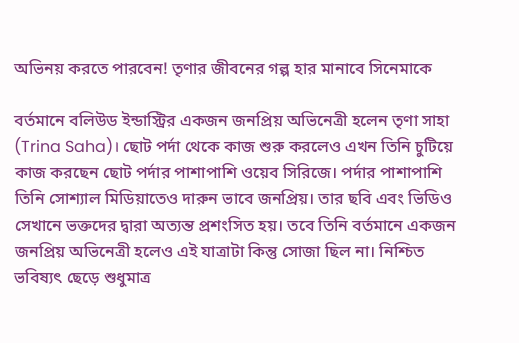অভিনয় করতে পারবেন! তৃণার জীবনের গল্প হার মানাবে সিনেমাকে

বর্তমানে বলিউড ইন্ডাস্ট্রির একজন জনপ্রিয় অভিনেত্রী হলেন তৃণা সাহা (Trina Saha)। ছোট পর্দা থেকে কাজ শুরু করলেও এখন তিনি চুটিয়ে কাজ করছেন ছোট পর্দার পাশাপাশি ওয়েব সিরিজে। পর্দার পাশাপাশি তিনি সোশ্যাল মিডিয়াতেও দারুন ভাবে জনপ্রিয়। তার ছবি এবং ভিডিও সেখানে ভক্তদের দ্বারা অত্যন্ত প্রশংসিত হয়। তবে তিনি বর্তমানে একজন জনপ্রিয় অভিনেত্রী হলেও এই যাত্রাটা কিন্তু সোজা ছিল না। নিশ্চিত ভবিষ্যৎ ছেড়ে শুধুমাত্র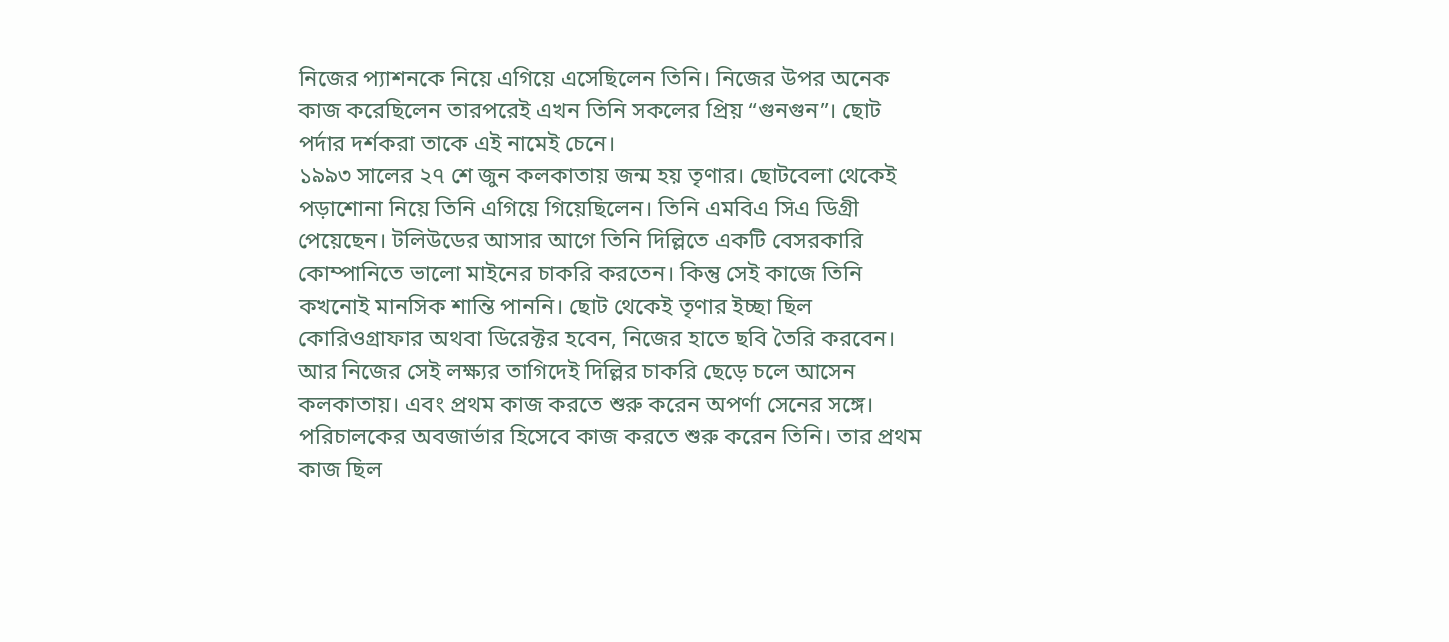নিজের প্যাশনকে নিয়ে এগিয়ে এসেছিলেন তিনি। নিজের উপর অনেক কাজ করেছিলেন তারপরেই এখন তিনি সকলের প্রিয় “গুনগুন”। ছোট পর্দার দর্শকরা তাকে এই নামেই চেনে।
১৯৯৩ সালের ২৭ শে জুন কলকাতায় জন্ম হয় তৃণার। ছোটবেলা থেকেই পড়াশোনা নিয়ে তিনি এগিয়ে গিয়েছিলেন। তিনি এমবিএ সিএ ডিগ্রী পেয়েছেন। টলিউডের আসার আগে তিনি দিল্লিতে একটি বেসরকারি কোম্পানিতে ভালো মাইনের চাকরি করতেন। কিন্তু সেই কাজে তিনি কখনোই মানসিক শান্তি পাননি। ছোট থেকেই তৃণার ইচ্ছা ছিল কোরিওগ্রাফার অথবা ডিরেক্টর হবেন, নিজের হাতে ছবি তৈরি করবেন। আর নিজের সেই লক্ষ্যর তাগিদেই দিল্লির চাকরি ছেড়ে চলে আসেন কলকাতায়। এবং প্রথম কাজ করতে শুরু করেন অপর্ণা সেনের সঙ্গে। পরিচালকের অবজার্ভার হিসেবে কাজ করতে শুরু করেন তিনি। তার প্রথম কাজ ছিল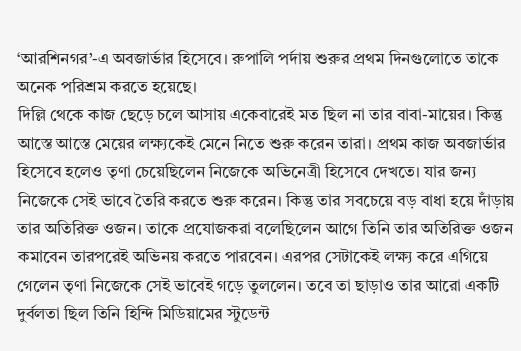‘আরশিনগর’-এ অবজার্ভার হিসেবে। রুপালি পর্দায় শুরুর প্রথম দিনগুলোতে তাকে অনেক পরিশ্রম করতে হয়েছে।
দিল্লি থেকে কাজ ছেড়ে চলে আসায় একেবারেই মত ছিল না তার বাবা-মায়ের। কিন্তু আস্তে আস্তে মেয়ের লক্ষ্যকেই মেনে নিতে শুরু করেন তারা। প্রথম কাজ অবজার্ভার হিসেবে হলেও তৃণা চেয়েছিলেন নিজেকে অভিনেত্রী হিসেবে দেখতে। যার জন্য নিজেকে সেই ভাবে তৈরি করতে শুরু করেন। কিন্তু তার সবচেয়ে বড় বাধা হয়ে দাঁড়ায় তার অতিরিক্ত ওজন। তাকে প্রযোজকরা বলেছিলেন আগে তিনি তার অতিরিক্ত ওজন কমাবেন তারপরেই অভিনয় করতে পারবেন। এরপর সেটাকেই লক্ষ্য করে এগিয়ে গেলেন তৃণা নিজেকে সেই ভাবেই গড়ে তুললেন। তবে তা ছাড়াও তার আরো একটি দুর্বলতা ছিল তিনি হিন্দি মিডিয়ামের স্টুডেন্ট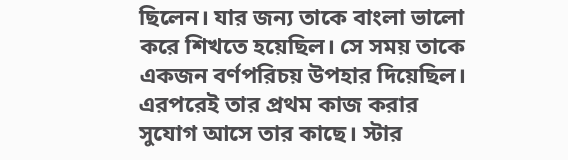ছিলেন। যার জন্য তাকে বাংলা ভালো করে শিখতে হয়েছিল। সে সময় তাকে একজন বর্ণপরিচয় উপহার দিয়েছিল।
এরপরেই তার প্রথম কাজ করার সুযোগ আসে তার কাছে। স্টার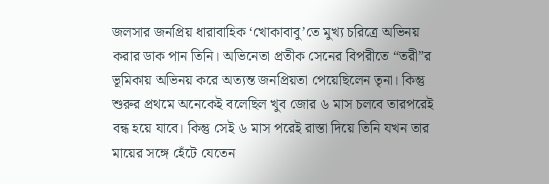জলসার জনপ্রিয় ধারাবাহিক ‘খোকাবাবু’তে মুখ্য চরিত্রে অভিনয় করার ডাক পান তিনি। অভিনেতা প্রতীক সেনের বিপরীতে “তরী”র ভূমিকায় অভিনয় করে অত্যন্ত জনপ্রিয়তা পেয়েছিলেন তৃনা। কিন্তু শুরুর প্রথমে অনেকেই বলেছিল খুব জোর ৬ মাস চলবে তারপরেই বন্ধ হয়ে যাবে। কিন্তু সেই ৬ মাস পরেই রাস্তা দিয়ে তিনি যখন তার মায়ের সঙ্গে হেঁটে যেতেন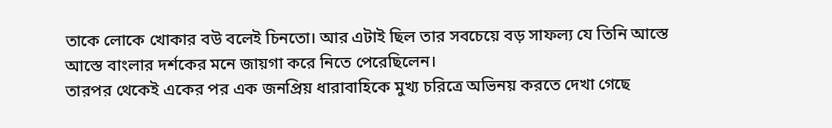তাকে লোকে খোকার বউ বলেই চিনতো। আর এটাই ছিল তার সবচেয়ে বড় সাফল্য যে তিনি আস্তে আস্তে বাংলার দর্শকের মনে জায়গা করে নিতে পেরেছিলেন।
তারপর থেকেই একের পর এক জনপ্রিয় ধারাবাহিকে মুখ্য চরিত্রে অভিনয় করতে দেখা গেছে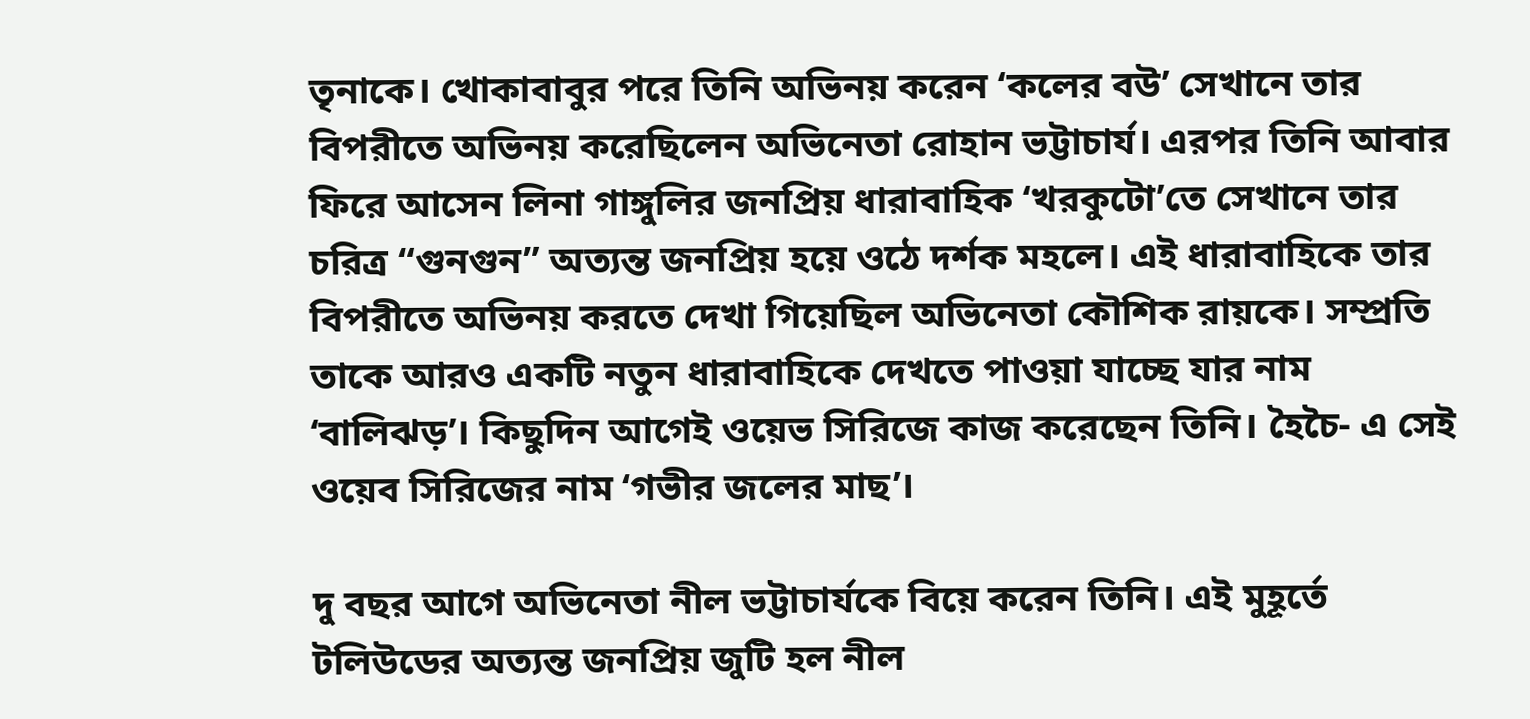তৃনাকে। খোকাবাবুর পরে তিনি অভিনয় করেন ‘কলের বউ’ সেখানে তার বিপরীতে অভিনয় করেছিলেন অভিনেতা রোহান ভট্টাচার্য। এরপর তিনি আবার ফিরে আসেন লিনা গাঙ্গুলির জনপ্রিয় ধারাবাহিক ‘খরকুটো’তে সেখানে তার চরিত্র “গুনগুন” অত্যন্ত জনপ্রিয় হয়ে ওঠে দর্শক মহলে। এই ধারাবাহিকে তার বিপরীতে অভিনয় করতে দেখা গিয়েছিল অভিনেতা কৌশিক রায়কে। সম্প্রতি তাকে আরও একটি নতুন ধারাবাহিকে দেখতে পাওয়া যাচ্ছে যার নাম ‘বালিঝড়’। কিছুদিন আগেই ওয়েভ সিরিজে কাজ করেছেন তিনি। হৈচৈ- এ সেই ওয়েব সিরিজের নাম ‘গভীর জলের মাছ’।

দু বছর আগে অভিনেতা নীল ভট্টাচার্যকে বিয়ে করেন তিনি। এই মুহূর্তে টলিউডের অত্যন্ত জনপ্রিয় জুটি হল নীল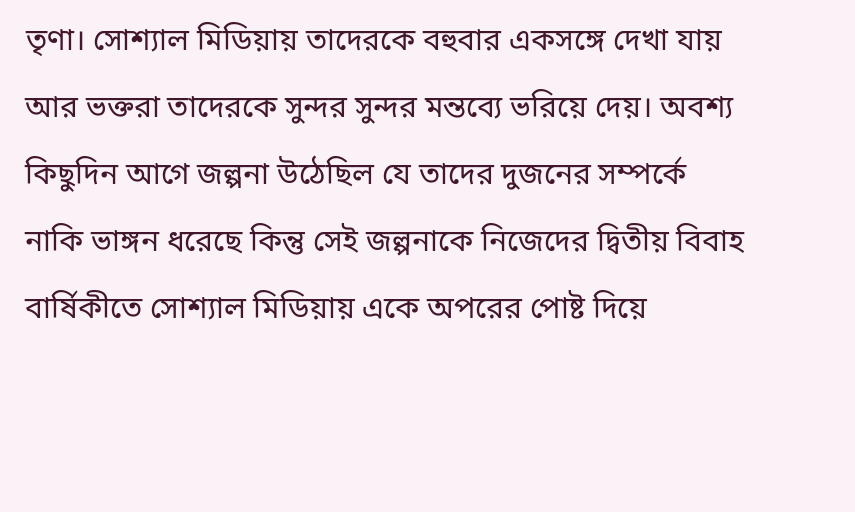তৃণা। সোশ্যাল মিডিয়ায় তাদেরকে বহুবার একসঙ্গে দেখা যায় আর ভক্তরা তাদেরকে সুন্দর সুন্দর মন্তব্যে ভরিয়ে দেয়। অবশ্য কিছুদিন আগে জল্পনা উঠেছিল যে তাদের দুজনের সম্পর্কে নাকি ভাঙ্গন ধরেছে কিন্তু সেই জল্পনাকে নিজেদের দ্বিতীয় বিবাহ বার্ষিকীতে সোশ্যাল মিডিয়ায় একে অপরের পোষ্ট দিয়ে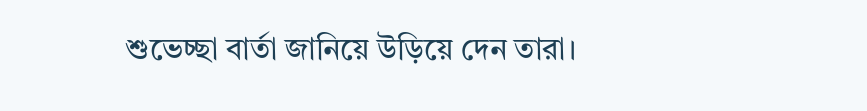শুভেচ্ছা বার্তা জানিয়ে উড়িয়ে দেন তারা।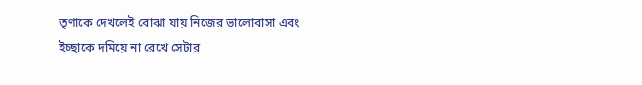তৃণাকে দেখলেই বোঝা যায় নিজের ভালোবাসা এবং ইচ্ছাকে দমিয়ে না রেখে সেটার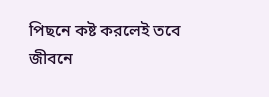পিছনে কষ্ট করলেই তবে জীবনে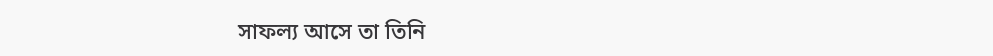সাফল্য আসে তা তিনি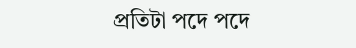প্রতিটা পদে পদে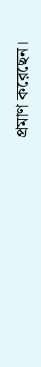প্রমাণ করেছেন।